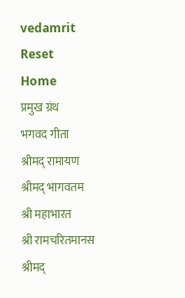vedamrit
Reset
Home
प्रमुख ग्रंथ
भगवद गीता
श्रीमद् रामायण
श्रीमद् भागवतम
श्री महाभारत
श्री रामचरितमानस
श्रीमद्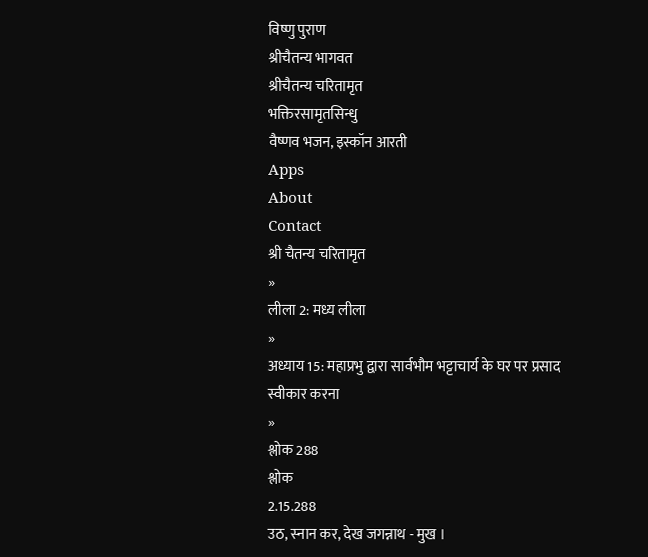विष्णु पुराण
श्रीचैतन्य भागवत
श्रीचैतन्य चरितामृत
भक्तिरसामृतसिन्धु
वैष्णव भजन, इस्कॉन आरती
Apps
About
Contact
श्री चैतन्य चरितामृत
»
लीला 2: मध्य लीला
»
अध्याय 15: महाप्रभु द्वारा सार्वभौम भट्टाचार्य के घर पर प्रसाद स्वीकार करना
»
श्लोक 288
श्लोक
2.15.288
उठ, स्नान कर, देख जगन्नाथ - मुख ।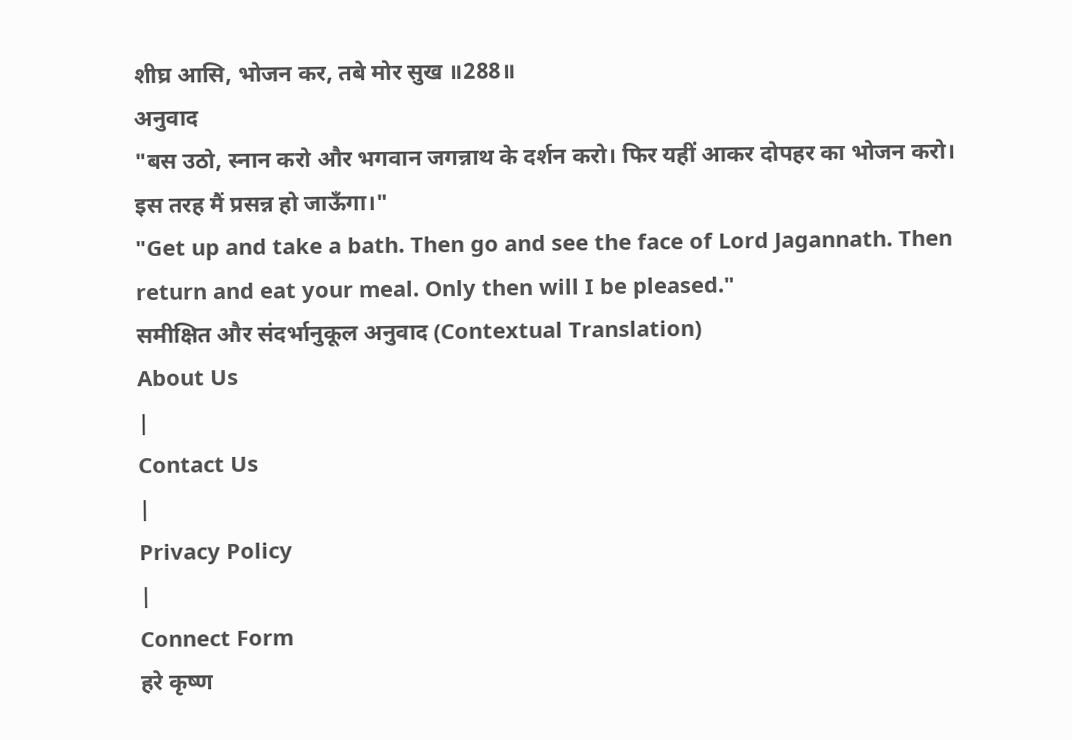शीघ्र आसि, भोजन कर, तबे मोर सुख ॥288॥
अनुवाद
"बस उठो, स्नान करो और भगवान जगन्नाथ के दर्शन करो। फिर यहीं आकर दोपहर का भोजन करो। इस तरह मैं प्रसन्न हो जाऊँगा।"
"Get up and take a bath. Then go and see the face of Lord Jagannath. Then return and eat your meal. Only then will I be pleased."
समीक्षित और संदर्भानुकूल अनुवाद (Contextual Translation)
About Us
|
Contact Us
|
Privacy Policy
|
Connect Form
हरे कृष्ण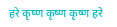हरे कृष्ण कृष्ण कृष्ण हरे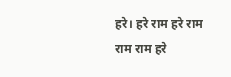हरे। हरे राम हरे राम राम राम हरे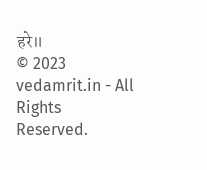हरे॥
© 2023 vedamrit.in - All Rights Reserved.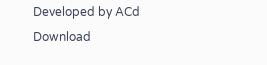Developed by ACd
Download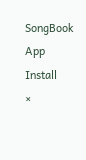SongBook App
Install
×